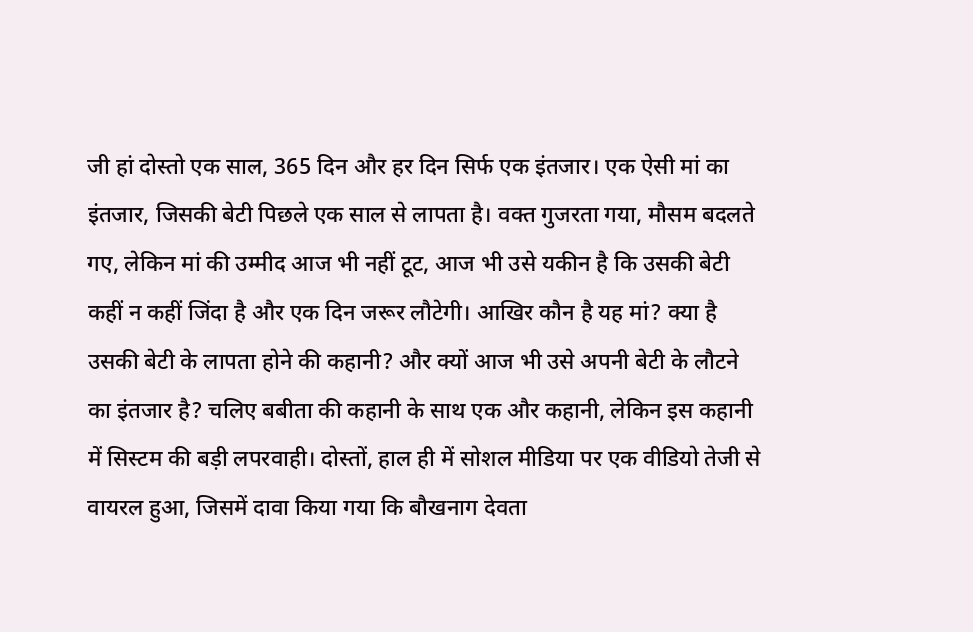जी हां दोस्तो एक साल, 365 दिन और हर दिन सिर्फ एक इंतजार। एक ऐसी मां का इंतजार, जिसकी बेटी पिछले एक साल से लापता है। वक्त गुजरता गया, मौसम बदलते गए, लेकिन मां की उम्मीद आज भी नहीं टूट, आज भी उसे यकीन है कि उसकी बेटी कहीं न कहीं जिंदा है और एक दिन जरूर लौटेगी। आखिर कौन है यह मां? क्या है उसकी बेटी के लापता होने की कहानी? और क्यों आज भी उसे अपनी बेटी के लौटने का इंतजार है? चलिए बबीता की कहानी के साथ एक और कहानी, लेकिन इस कहानी में सिस्टम की बड़ी लपरवाही। दोस्तों, हाल ही में सोशल मीडिया पर एक वीडियो तेजी से वायरल हुआ, जिसमें दावा किया गया कि बौखनाग देवता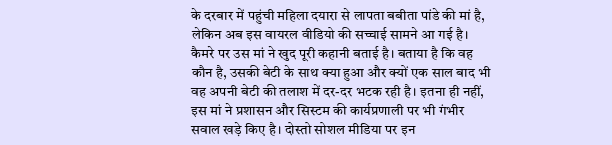के दरबार में पहुंची महिला दयारा से लापता बबीता पांडे की मां है, लेकिन अब इस वायरल वीडियो की सच्चाई सामने आ गई है। कैमरे पर उस मां ने खुद पूरी कहानी बताई है। बताया है कि वह कौन है, उसकी बेटी के साथ क्या हुआ और क्यों एक साल बाद भी वह अपनी बेटी की तलाश में दर-दर भटक रही है। इतना ही नहीं, इस मां ने प्रशासन और सिस्टम की कार्यप्रणाली पर भी गंभीर सवाल खड़े किए है। दोस्तो सोशल मीडिया पर इन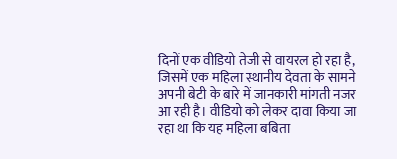दिनों एक वीडियो तेजी से वायरल हो रहा है, जिसमें एक महिला स्थानीय देवता के सामने अपनी बेटी के बारे में जानकारी मांगती नजर आ रही है। वीडियो को लेकर दावा किया जा रहा था कि यह महिला बबिता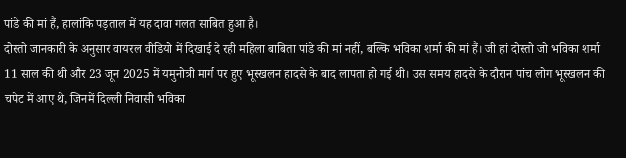पांडे की मां हैं, हालांकि पड़ताल में यह दावा गलत साबित हुआ है।
दोस्तो जानकारी के अनुसार वायरल वीडियो में दिखाई दे रही महिला बाबिता पांडे की मां नहीं, बल्कि भविका शर्मा की मां हैं। जी हां दोस्तो जो भविका शर्मा 11 साल की थी और 23 जून 2025 में यमुनोत्री मार्ग पर हुए भूस्खलन हादसे के बाद लापता हो गई थी। उस समय हादसे के दौरान पांच लोग भूस्खलन की चपेट में आए थे, जिनमें दिल्ली निवासी भविका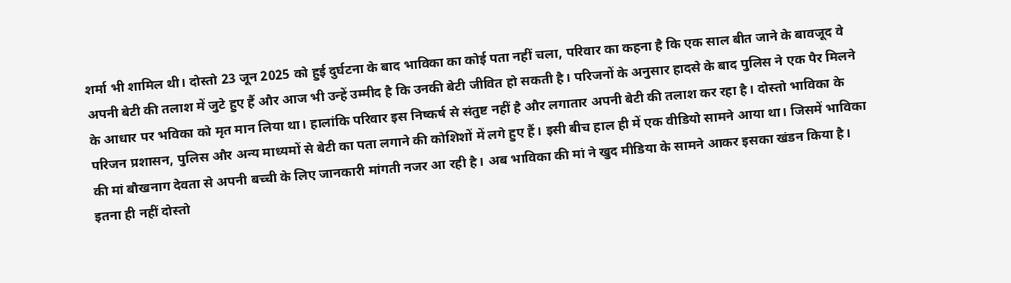शर्मा भी शामिल थी। दोस्तो 23 जून 2025 को हुई दुर्घटना के बाद भाविका का कोई पता नहीं चला, परिवार का कहना है कि एक साल बीत जाने के बावजूद वे अपनी बेटी की तलाश में जुटे हुए हैं और आज भी उन्हें उम्मीद है कि उनकी बेटी जीवित हो सकती है। परिजनों के अनुसार हादसे के बाद पुलिस ने एक पैर मिलने के आधार पर भविका को मृत मान लिया था। हालांकि परिवार इस निष्कर्ष से संतुष्ट नहीं है और लगातार अपनी बेटी की तलाश कर रहा है। दोस्तो भाविका के परिजन प्रशासन, पुलिस और अन्य माध्यमों से बेटी का पता लगाने की कोशिशों में लगे हुए हैं। इसी बीच हाल ही में एक वीडियो सामने आया था। जिसमें भाविका की मां बौखनाग देवता से अपनी बच्ची के लिए जानकारी मांगती नजर आ रही है। अब भाविका की मां ने खुद मीडिया के सामने आकर इसका खंडन किया है। इतना ही नहीं दोस्तो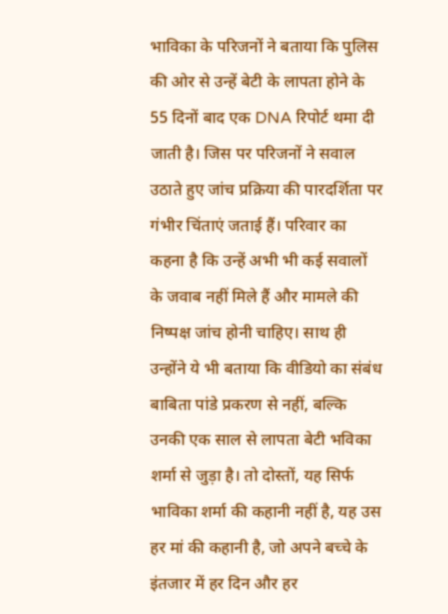भाविका के परिजनों ने बताया कि पुलिस की ओर से उन्हें बेटी के लापता होने के 55 दिनों बाद एक DNA रिपोर्ट थमा दी जाती है। जिस पर परिजनों ने सवाल उठाते हुए जांच प्रक्रिया की पारदर्शिता पर गंभीर चिंताएं जताई हैं। परिवार का कहना है कि उन्हें अभी भी कई सवालों के जवाब नहीं मिले हैं और मामले की निष्पक्ष जांच होनी चाहिए। साथ ही उन्होंने ये भी बताया कि वीडियो का संबंध बाबिता पांडे प्रकरण से नहीं, बल्कि उनकी एक साल से लापता बेटी भविका शर्मा से जुड़ा है। तो दोस्तों, यह सिर्फ भाविका शर्मा की कहानी नहीं है, यह उस हर मां की कहानी है, जो अपने बच्चे के इंतजार में हर दिन और हर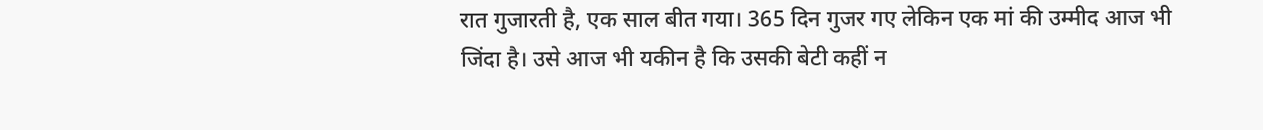रात गुजारती है, एक साल बीत गया। 365 दिन गुजर गए लेकिन एक मां की उम्मीद आज भी जिंदा है। उसे आज भी यकीन है कि उसकी बेटी कहीं न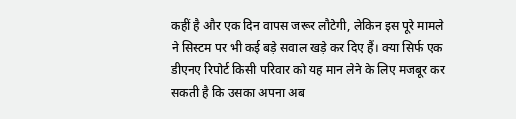कहीं है और एक दिन वापस जरूर लौटेगी, लेकिन इस पूरे मामले ने सिस्टम पर भी कई बड़े सवाल खड़े कर दिए हैं। क्या सिर्फ एक डीएनए रिपोर्ट किसी परिवार को यह मान लेने के लिए मजबूर कर सकती है कि उसका अपना अब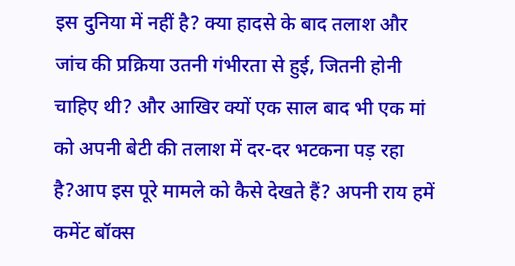इस दुनिया में नहीं है? क्या हादसे के बाद तलाश और जांच की प्रक्रिया उतनी गंभीरता से हुई, जितनी होनी चाहिए थी? और आखिर क्यों एक साल बाद भी एक मां को अपनी बेटी की तलाश में दर-दर भटकना पड़ रहा है?आप इस पूरे मामले को कैसे देखते हैं? अपनी राय हमें कमेंट बॉक्स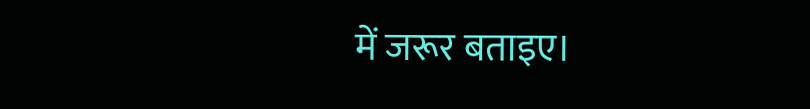में जरूर बताइए।